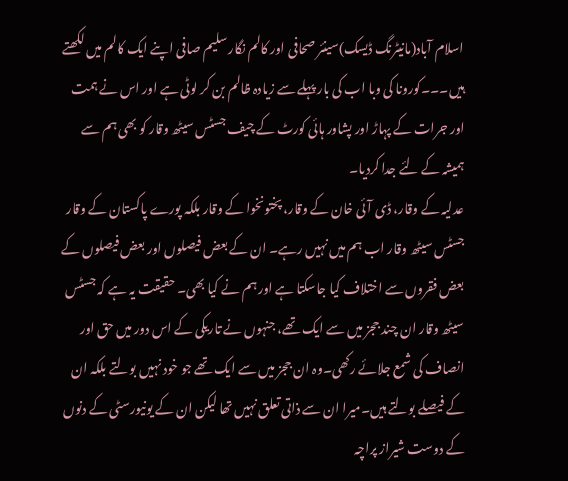اسلام آباد(مانیٹرنگ ڈیسک)سینئر صحافی اور کالم نگار سلیم صافی اپنے ایک کالم میں لکھتے ہیں۔۔۔کورونا کی وبا اب کی بار پہلے سے زیادہ ظالم بن کر لوٹی ہے اور اس نے ہمت اور جرات کے پہاڑ اور پشاور ہائی کورٹ کے چیف جسٹس سیٹھ وقار کو بھی ہم سے ہمیشہ کے لئے جدا کردیا۔
عدلیہ کے وقار، ڈی آئی خان کے وقار، پختونخوا کے وقار بلکہ پورے پاکستان کے وقار جسٹس سیٹھ وقار اب ہم میں نہیں رہے۔ ان کے بعض فیصلوں اور بعض فیصلوں کے بعض فقروں سے اختلاف کیا جاسکتا ہے اور ہم نے کیا بھی۔ حقیقت یہ ہے کہ جسٹس سیٹھ وقار ان چند ججز میں سے ایک تھے، جنہوں نے تاریکی کے اس دور میں حق اور انصاف کی شمع جلائے رکھی۔وہ ان ججز میں سے ایک تھے جو خود نہیں بولتے بلکہ ان کے فیصلے بولتے ہیں۔میرا ان سے ذاتی تعلق نہیں تھا لیکن ان کے یونیورسٹی کے دنوں کے دوست شیراز پراچہ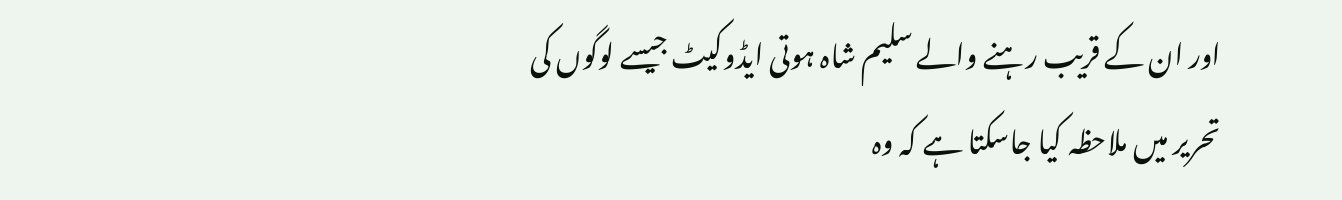اور ان کے قریب رہنے والے سلیم شاہ ہوتی ایڈوکیٹ جیسے لوگوں کی تحریر میں ملاحظہ کیا جاسکتا ہے کہ وہ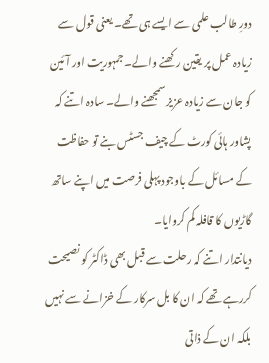دورِ طالب علمی سے ایسے ہی تھے۔ یعنی قول سے زیادہ عمل پر یقین رکھنے والے۔ جمہوریت اور آئین کو جان سے زیادہ عزیز سمجھنے والے۔ سادہ اتنے کہ پشاور ہائی کورٹ کے چیف جسٹس بنے تو حفاظت کے مسائل کے باوجود پہلی فرصت میں اپنے ساتھ گاڑیوں کا قافلہ کم کروایا۔
دیانتدار اتنے کہ رحلت سے قبل بھی ڈاکٹر کو نصیحت کررہے تھے کہ ان کا بل سرکار کے خزانے سے نہیں بلکہ ان کے ذاتی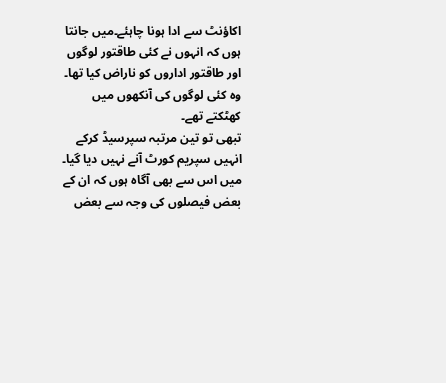اکاؤنٹ سے ادا ہونا چاہئے۔میں جانتا ہوں کہ انہوں نے کئی طاقتور لوگوں اور طاقتور اداروں کو ناراض کیا تھا۔ وہ کئی لوگوں کی آنکھوں میں کھٹکتے تھے۔
تبھی تو تین مرتبہ سپرسیڈ کرکے انہیں سپریم کورٹ آنے نہیں دیا گیا۔ میں اس سے بھی آگاہ ہوں کہ ان کے بعض فیصلوں کی وجہ سے بعض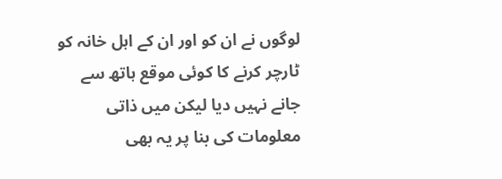لوگوں نے ان کو اور ان کے اہل خانہ کو ٹارچر کرنے کا کوئی موقع ہاتھ سے جانے نہیں دیا لیکن میں ذاتی معلومات کی بنا پر یہ بھی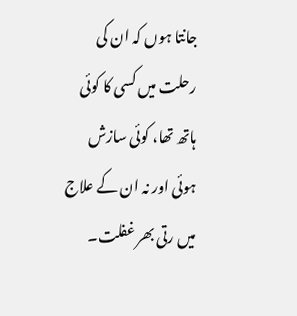جانتا ہوں کہ ان کی رحلت میں کسی کا کوئی ہاتھ تھا، کوئی سازش ہوئی اور نہ ان کے علاج میں رتی بھر غفلت۔